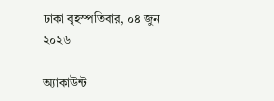ঢাকা বৃহস্পতিবার, ০৪ জুন ২০২৬

অ্যাকাউন্ট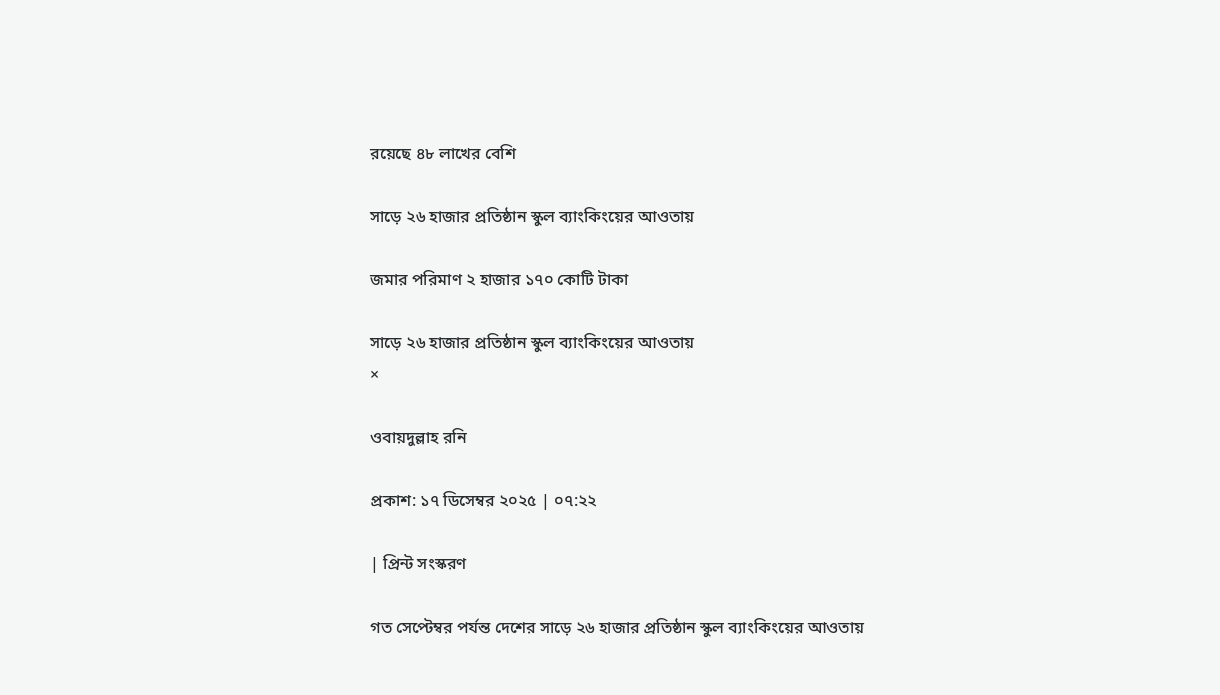রয়েছে ৪৮ লাখের বেশি

সাড়ে ২৬ হাজার প্রতিষ্ঠান স্কুল ব্যাংকিংয়ের আওতায়

জমার পরিমাণ ২ হাজার ১৭০ কোটি টাকা

সাড়ে ২৬ হাজার প্রতিষ্ঠান স্কুল ব্যাংকিংয়ের আওতায়
×

ওবায়দুল্লাহ রনি

প্রকাশ: ১৭ ডিসেম্বর ২০২৫ | ০৭:২২

| প্রিন্ট সংস্করণ

গত সেপ্টেম্বর পর্যন্ত দেশের সাড়ে ২৬ হাজার প্রতিষ্ঠান স্কুল ব্যাংকিংয়ের আওতায়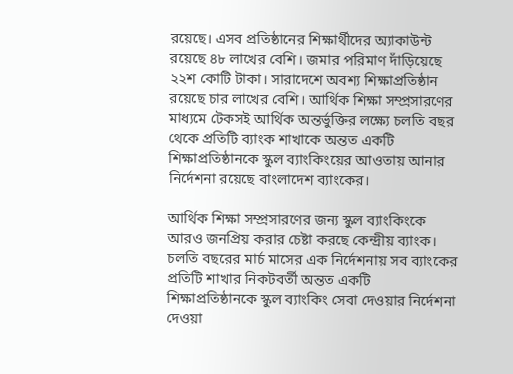রয়েছে। এসব প্রতিষ্ঠানের শিক্ষার্থীদের অ্যাকাউন্ট রয়েছে ৪৮ লাখের বেশি। জমার পরিমাণ দাঁড়িয়েছে ২২শ কোটি টাকা। সারাদেশে অবশ্য শিক্ষাপ্রতিষ্ঠান রয়েছে চার লাখের বেশি। আর্থিক শিক্ষা সম্প্রসারণের মাধ্যমে টেকসই আর্থিক অন্তর্ভুক্তির লক্ষ্যে চলতি বছর থেকে প্রতিটি ব্যাংক শাখাকে অন্তত একটি শিক্ষাপ্রতিষ্ঠানকে স্কুল ব্যাংকিংয়ের আওতায় আনার নির্দেশনা রয়েছে বাংলাদেশ ব্যাংকের।

আর্থিক শিক্ষা সম্প্রসারণের জন্য স্কুল ব্যাংকিংকে আরও জনপ্রিয় করার চেষ্টা করছে কেন্দ্রীয় ব্যাংক। চলতি বছরের মার্চ মাসের এক নির্দেশনায় সব ব্যাংকের প্রতিটি শাখার নিকটবর্তী অন্তত একটি শিক্ষাপ্রতিষ্ঠানকে স্কুল ব্যাংকিং সেবা দেওয়ার নির্দেশনা দেওয়া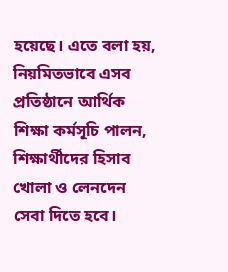হয়েছে। এতে বলা হয়, নিয়মিতভাবে এসব প্রতিষ্ঠানে আর্থিক শিক্ষা কর্মসূচি পালন, শিক্ষার্থীদের হিসাব খোলা ও লেনদেন সেবা দিতে হবে।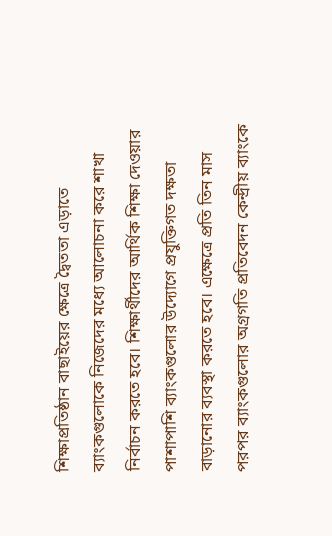শিক্ষাপ্রতিষ্ঠান বাছাইয়ের ক্ষেত্রে দ্বৈততা এড়াতে ব্যাংকগুলোকে নিজেদের মধ্যে আলোচনা করে শাখা নির্বাচন করতে হবে। শিক্ষার্থীদের আর্থিক শিক্ষা দেওয়ার পাশাপাশি ব্যাংকগুলোর উদ্যোগে প্রযুক্তিগত দক্ষতা বাড়ানোর ব্যবস্থা করতে হবে। এক্ষেত্রে প্রতি তিন মাস পরপর ব্যাংকগুলোর অগ্রগতি প্রতিবেদন কেন্দ্রীয় ব্যাংকে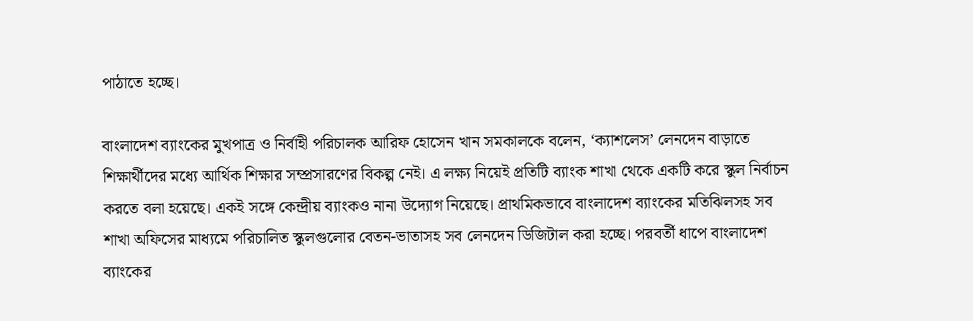পাঠাতে হচ্ছে।

বাংলাদেশ ব্যাংকের মুখপাত্র ও নির্বাহী পরিচালক আরিফ হোসেন খান সমকালকে বলেন, ‘ক্যাশলেস’ লেনদেন বাড়াতে শিক্ষার্থীদের মধ্যে আর্থিক শিক্ষার সম্প্রসারণের বিকল্প নেই। এ লক্ষ্য নিয়েই প্রতিটি ব্যাংক শাখা থেকে একটি করে স্কুল নির্বাচন করতে বলা হয়েছে। একই সঙ্গে কেন্দ্রীয় ব্যাংকও নানা উদ্যোগ নিয়েছে। প্রাথমিকভাবে বাংলাদেশ ব্যাংকের মতিঝিলসহ সব শাখা অফিসের মাধ্যমে পরিচালিত স্কুলগুলোর বেতন-ভাতাসহ সব লেনদেন ডিজিটাল করা হচ্ছে। পরবর্তী ধাপে বাংলাদেশ ব্যাংকের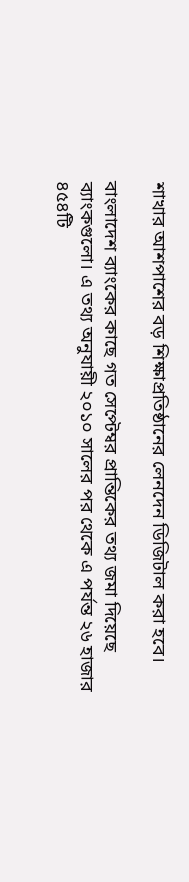শাখার আশপাশের বড় শিক্ষাপ্রতিষ্ঠানের লেনদেন ডিজিটাল করা হবে।

বাংলাদেশ ব্যাংকের কাছে গত সেপ্টেম্বর প্রান্তিকের তথ্য জমা দিয়েছে ব্যাংকগুলো। এ তথ্য অনুযায়ী ২০১০ সালের পর থেকে এ পর্যন্ত ২৬ হাজার ৪৫৪টি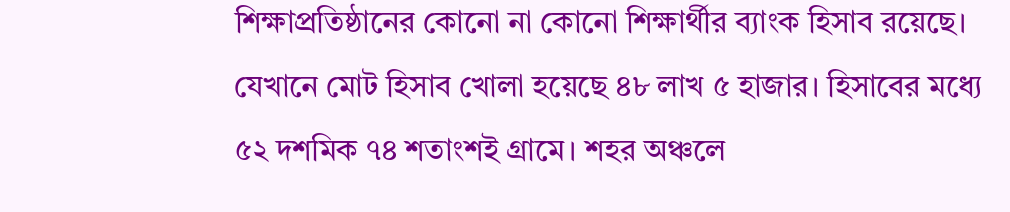শিক্ষাপ্রতিষ্ঠানের কোনো না কোনো শিক্ষার্থীর ব্যাংক হিসাব রয়েছে। যেখানে মোট হিসাব খোলা হয়েছে ৪৮ লাখ ৫ হাজার। হিসাবের মধ্যে ৫২ দশমিক ৭৪ শতাংশই গ্রামে। শহর অঞ্চলে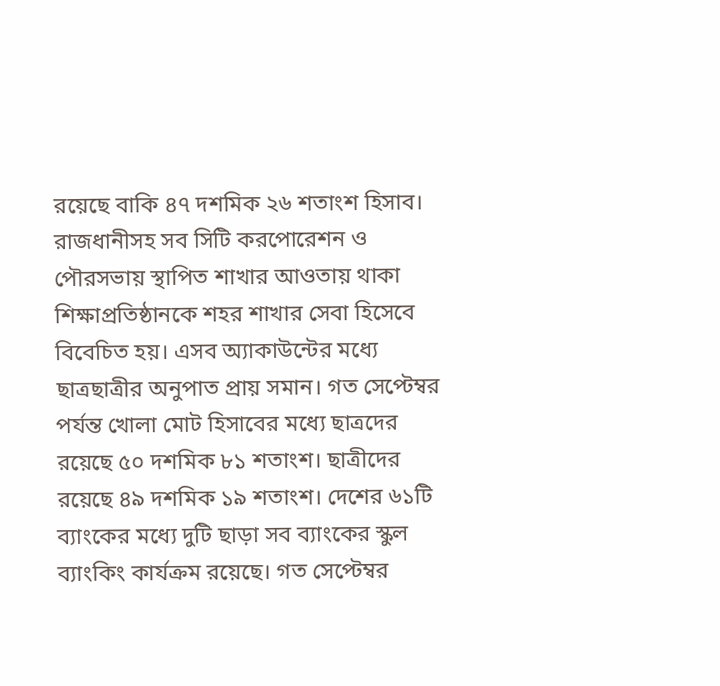রয়েছে বাকি ৪৭ দশমিক ২৬ শতাংশ হিসাব। রাজধানীসহ সব সিটি করপোরেশন ও পৌরসভায় স্থাপিত শাখার আওতায় থাকা শিক্ষাপ্রতিষ্ঠানকে শহর শাখার সেবা হিসেবে বিবেচিত হয়। এসব অ্যাকাউন্টের মধ্যে ছাত্রছাত্রীর অনুপাত প্রায় সমান। গত সেপ্টেম্বর পর্যন্ত খোলা মোট হিসাবের মধ্যে ছাত্রদের রয়েছে ৫০ দশমিক ৮১ শতাংশ। ছাত্রীদের রয়েছে ৪৯ দশমিক ১৯ শতাংশ। দেশের ৬১টি ব্যাংকের মধ্যে দুটি ছাড়া সব ব্যাংকের স্কুল ব্যাংকিং কার্যক্রম রয়েছে। গত সেপ্টেম্বর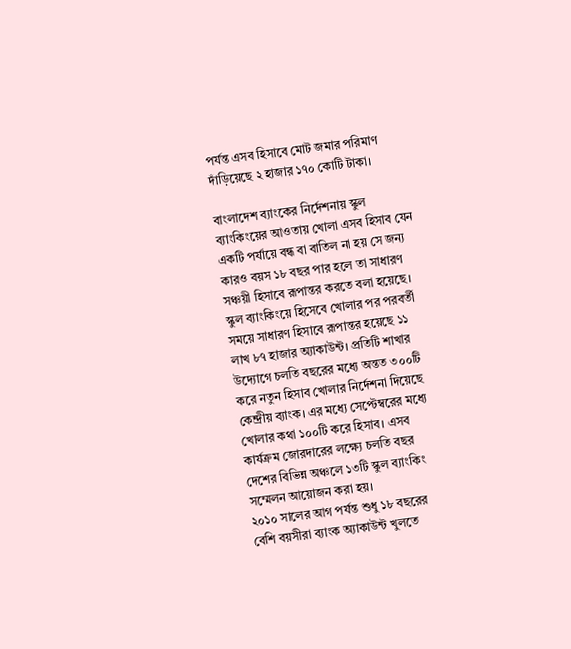পর্যন্ত এসব হিসাবে মোট জমার পরিমাণ দাঁড়িয়েছে ২ হাজার ১৭০ কোটি টাকা।

বাংলাদেশ ব্যাংকের নির্দেশনায় স্কুল ব্যাংকিংয়ের আওতায় খোলা এসব হিসাব যেন একটি পর্যায়ে বন্ধ বা বাতিল না হয় সে জন্য কারও বয়স ১৮ বছর পার হলে তা সাধারণ সঞ্চয়ী হিসাবে রূপান্তর করতে বলা হয়েছে। স্কুল ব্যাংকিংয়ে হিসেবে খোলার পর পরবর্তী সময়ে সাধারণ হিসাবে রূপান্তর হয়েছে ১১ লাখ ৮৭ হাজার অ্যাকাউন্ট। প্রতিটি শাখার উদ্যোগে চলতি বছরের মধ্যে অন্তত ৩০০টি করে নতুন হিসাব খোলার নির্দেশনা দিয়েছে কেন্দ্রীয় ব্যাংক। এর মধ্যে সেপ্টেম্বরের মধ্যে খোলার কথা ১০০টি করে হিসাব। এসব কার্যক্রম জোরদারের লক্ষ্যে চলতি বছর দেশের বিভিন্ন অঞ্চলে ১৩টি স্কুল ব্যাংকিং সম্মেলন আয়োজন করা হয়।
২০১০ সালের আগ পর্যন্ত শুধু ১৮ বছরের বেশি বয়সীরা ব্যাংক অ্যাকাউন্ট খুলতে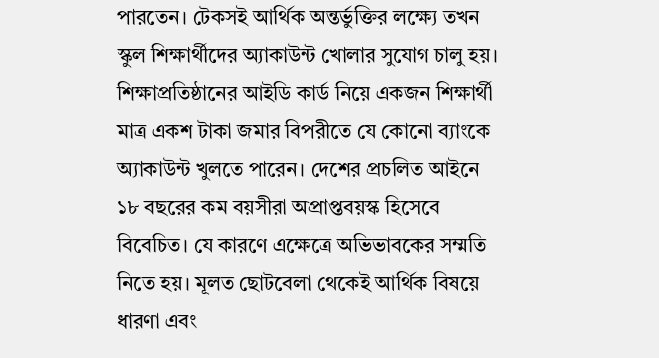পারতেন। টেকসই আর্থিক অন্তর্ভুক্তির লক্ষ্যে তখন স্কুল শিক্ষার্থীদের অ্যাকাউন্ট খোলার সুযোগ চালু হয়। শিক্ষাপ্রতিষ্ঠানের আইডি কার্ড নিয়ে একজন শিক্ষার্থী মাত্র একশ টাকা জমার বিপরীতে যে কোনো ব্যাংকে অ্যাকাউন্ট খুলতে পারেন। দেশের প্রচলিত আইনে ১৮ বছরের কম বয়সীরা অপ্রাপ্তবয়স্ক হিসেবে বিবেচিত। যে কারণে এক্ষেত্রে অভিভাবকের সম্মতি নিতে হয়। মূলত ছোটবেলা থেকেই আর্থিক বিষয়ে ধারণা এবং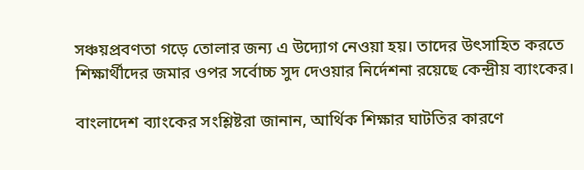সঞ্চয়প্রবণতা গড়ে তোলার জন্য এ উদ্যোগ নেওয়া হয়। তাদের উৎসাহিত করতে শিক্ষার্থীদের জমার ওপর সর্বোচ্চ সুদ দেওয়ার নির্দেশনা রয়েছে কেন্দ্রীয় ব্যাংকের।

বাংলাদেশ ব্যাংকের সংশ্লিষ্টরা জানান, আর্থিক শিক্ষার ঘাটতির কারণে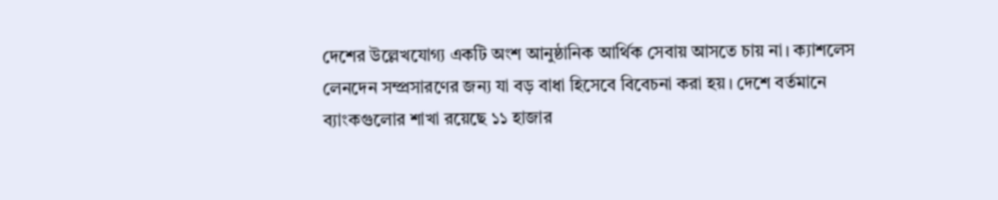দেশের উল্লেখযোগ্য একটি অংশ আনুষ্ঠানিক আর্থিক সেবায় আসতে চায় না। ক্যাশলেস লেনদেন সম্প্রসারণের জন্য যা বড় বাধা হিসেবে বিবেচনা করা হয়। দেশে বর্তমানে ব্যাংকগুলোর শাখা রয়েছে ১১ হাজার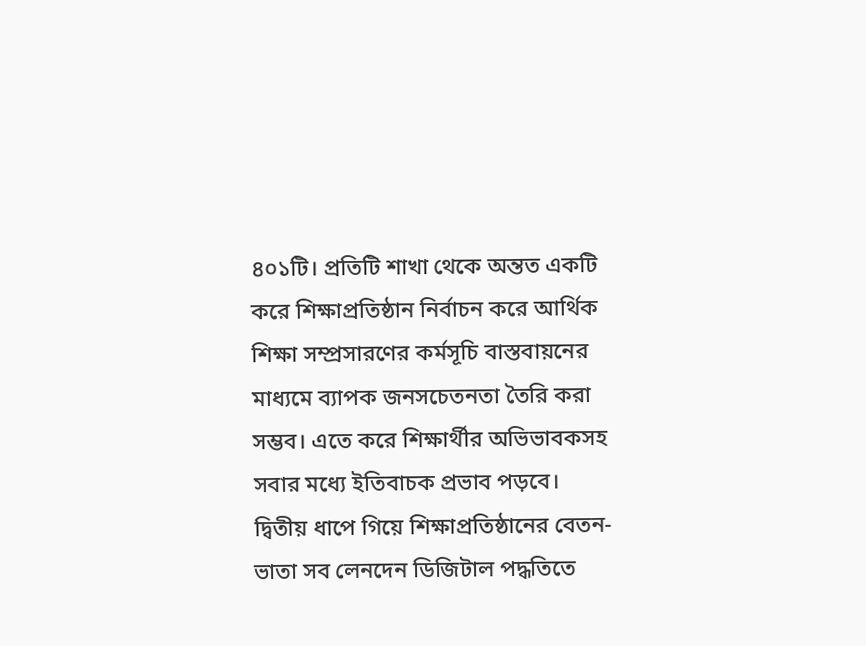৪০১টি। প্রতিটি শাখা থেকে অন্তত একটি করে শিক্ষাপ্রতিষ্ঠান নির্বাচন করে আর্থিক শিক্ষা সম্প্রসারণের কর্মসূচি বাস্তবায়নের মাধ্যমে ব্যাপক জনসচেতনতা তৈরি করা সম্ভব। এতে করে শিক্ষার্থীর অভিভাবকসহ সবার মধ্যে ইতিবাচক প্রভাব পড়বে। দ্বিতীয় ধাপে গিয়ে শিক্ষাপ্রতিষ্ঠানের বেতন-ভাতা সব লেনদেন ডিজিটাল পদ্ধতিতে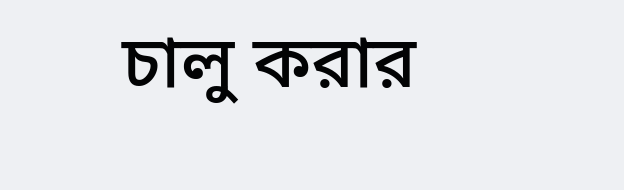চালু করার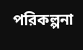পরিকল্পনা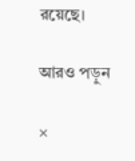রয়েছে।

আরও পড়ুন

×